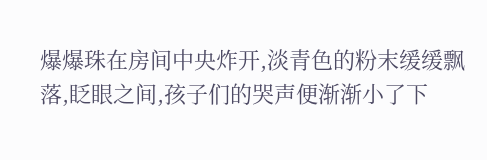爆爆珠在房间中央炸开,淡青色的粉末缓缓飘落,眨眼之间,孩子们的哭声便渐渐小了下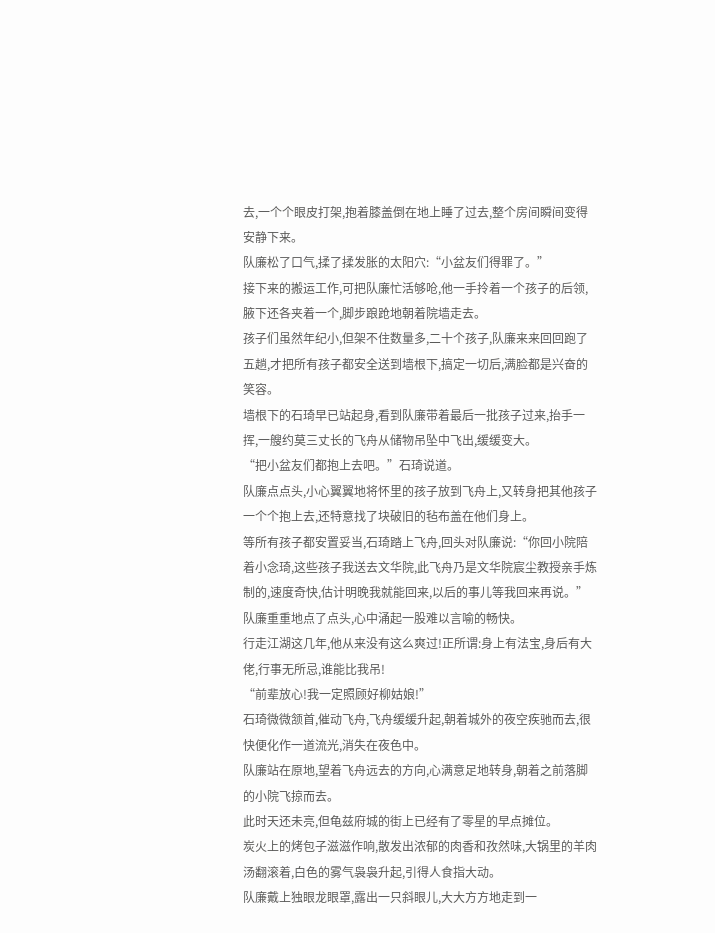去,一个个眼皮打架,抱着膝盖倒在地上睡了过去,整个房间瞬间变得安静下来。
队廉松了口气,揉了揉发胀的太阳穴:“小盆友们得罪了。”
接下来的搬运工作,可把队廉忙活够呛,他一手拎着一个孩子的后领,腋下还各夹着一个,脚步踉跄地朝着院墙走去。
孩子们虽然年纪小,但架不住数量多,二十个孩子,队廉来来回回跑了五趟,才把所有孩子都安全送到墙根下,搞定一切后,满脸都是兴奋的笑容。
墙根下的石琦早已站起身,看到队廉带着最后一批孩子过来,抬手一挥,一艘约莫三丈长的飞舟从储物吊坠中飞出,缓缓变大。
“把小盆友们都抱上去吧。”石琦说道。
队廉点点头,小心翼翼地将怀里的孩子放到飞舟上,又转身把其他孩子一个个抱上去,还特意找了块破旧的毡布盖在他们身上。
等所有孩子都安置妥当,石琦踏上飞舟,回头对队廉说:“你回小院陪着小念琦,这些孩子我送去文华院,此飞舟乃是文华院宸尘教授亲手炼制的,速度奇快,估计明晚我就能回来,以后的事儿等我回来再说。”
队廉重重地点了点头,心中涌起一股难以言喻的畅快。
行走江湖这几年,他从来没有这么爽过!正所谓:身上有法宝,身后有大佬,行事无所忌,谁能比我吊!
“前辈放心!我一定照顾好柳姑娘!”
石琦微微颔首,催动飞舟,飞舟缓缓升起,朝着城外的夜空疾驰而去,很快便化作一道流光,消失在夜色中。
队廉站在原地,望着飞舟远去的方向,心满意足地转身,朝着之前落脚的小院飞掠而去。
此时天还未亮,但龟兹府城的街上已经有了零星的早点摊位。
炭火上的烤包子滋滋作响,散发出浓郁的肉香和孜然味,大锅里的羊肉汤翻滚着,白色的雾气袅袅升起,引得人食指大动。
队廉戴上独眼龙眼罩,露出一只斜眼儿,大大方方地走到一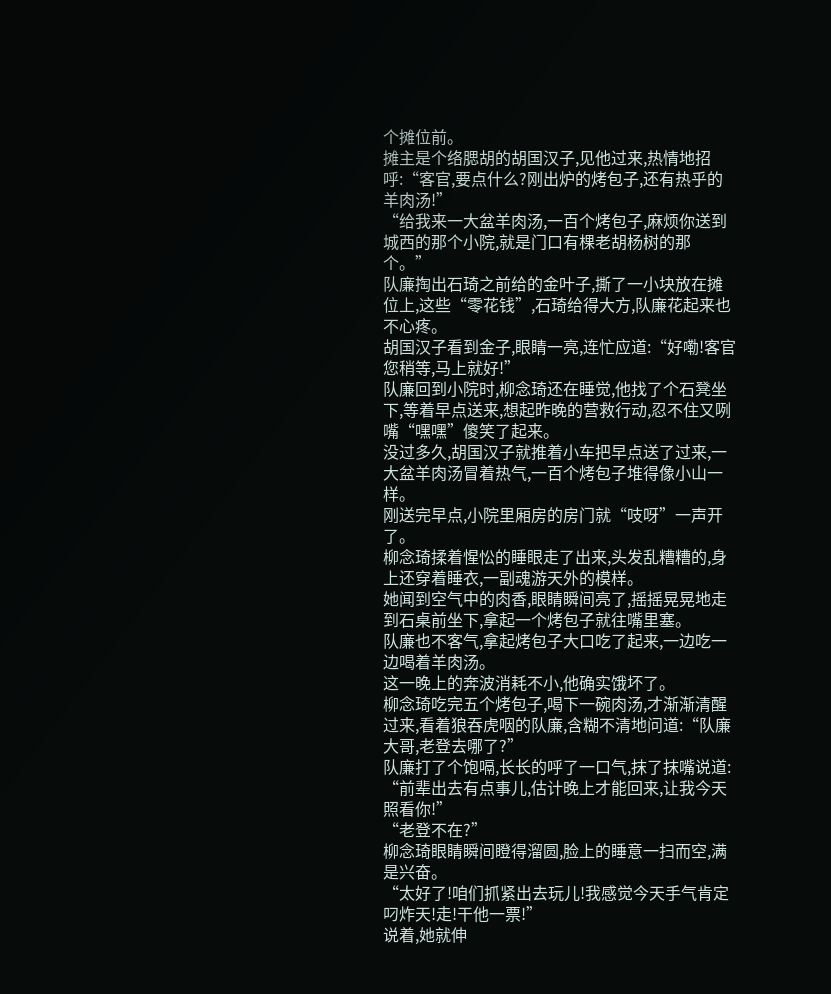个摊位前。
摊主是个络腮胡的胡国汉子,见他过来,热情地招呼:“客官,要点什么?刚出炉的烤包子,还有热乎的羊肉汤!”
“给我来一大盆羊肉汤,一百个烤包子,麻烦你送到城西的那个小院,就是门口有棵老胡杨树的那个。”
队廉掏出石琦之前给的金叶子,撕了一小块放在摊位上,这些“零花钱”,石琦给得大方,队廉花起来也不心疼。
胡国汉子看到金子,眼睛一亮,连忙应道:“好嘞!客官您稍等,马上就好!”
队廉回到小院时,柳念琦还在睡觉,他找了个石凳坐下,等着早点送来,想起昨晚的营救行动,忍不住又咧嘴“嘿嘿”傻笑了起来。
没过多久,胡国汉子就推着小车把早点送了过来,一大盆羊肉汤冒着热气,一百个烤包子堆得像小山一样。
刚送完早点,小院里厢房的房门就“吱呀”一声开了。
柳念琦揉着惺忪的睡眼走了出来,头发乱糟糟的,身上还穿着睡衣,一副魂游天外的模样。
她闻到空气中的肉香,眼睛瞬间亮了,摇摇晃晃地走到石桌前坐下,拿起一个烤包子就往嘴里塞。
队廉也不客气,拿起烤包子大口吃了起来,一边吃一边喝着羊肉汤。
这一晚上的奔波消耗不小,他确实饿坏了。
柳念琦吃完五个烤包子,喝下一碗肉汤,才渐渐清醒过来,看着狼吞虎咽的队廉,含糊不清地问道:“队廉大哥,老登去哪了?”
队廉打了个饱嗝,长长的呼了一口气,抹了抹嘴说道:
“前辈出去有点事儿,估计晚上才能回来,让我今天照看你!”
“老登不在?”
柳念琦眼睛瞬间瞪得溜圆,脸上的睡意一扫而空,满是兴奋。
“太好了!咱们抓紧出去玩儿!我感觉今天手气肯定叼炸天!走!干他一票!”
说着,她就伸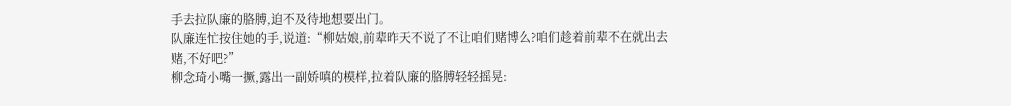手去拉队廉的胳膊,迫不及待地想要出门。
队廉连忙按住她的手,说道:“柳姑娘,前辈昨天不说了不让咱们赌博么?咱们趁着前辈不在就出去赌,不好吧?”
柳念琦小嘴一撅,露出一副娇嗔的模样,拉着队廉的胳膊轻轻摇晃: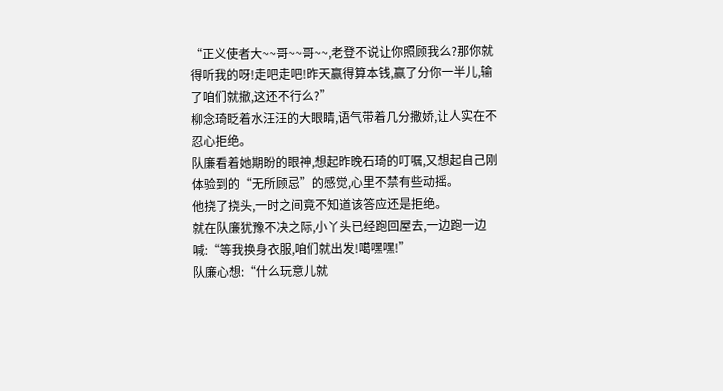“正义使者大~~哥~~哥~~,老登不说让你照顾我么?那你就得听我的呀!走吧走吧!昨天赢得算本钱,赢了分你一半儿,输了咱们就撤,这还不行么?”
柳念琦眨着水汪汪的大眼睛,语气带着几分撒娇,让人实在不忍心拒绝。
队廉看着她期盼的眼神,想起昨晚石琦的叮嘱,又想起自己刚体验到的“无所顾忌”的感觉,心里不禁有些动摇。
他挠了挠头,一时之间竟不知道该答应还是拒绝。
就在队廉犹豫不决之际,小丫头已经跑回屋去,一边跑一边喊:“等我换身衣服,咱们就出发!噶嘿嘿!”
队廉心想:“什么玩意儿就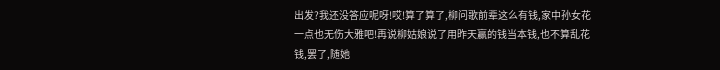出发?我还没答应呢呀!哎!算了算了,柳问歌前辈这么有钱,家中孙女花一点也无伤大雅吧!再说柳姑娘说了用昨天赢的钱当本钱,也不算乱花钱,罢了,随她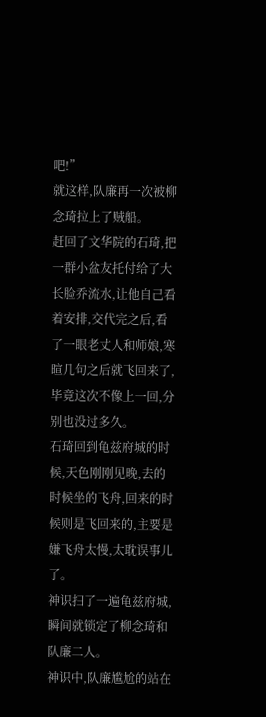吧!”
就这样,队廉再一次被柳念琦拉上了贼船。
赶回了文华院的石琦,把一群小盆友托付给了大长脸乔流水,让他自己看着安排,交代完之后,看了一眼老丈人和师娘,寒暄几句之后就飞回来了,毕竟这次不像上一回,分别也没过多久。
石琦回到龟兹府城的时候,天色刚刚见晚,去的时候坐的飞舟,回来的时候则是飞回来的,主要是嫌飞舟太慢,太耽误事儿了。
神识扫了一遍龟兹府城,瞬间就锁定了柳念琦和队廉二人。
神识中,队廉尴尬的站在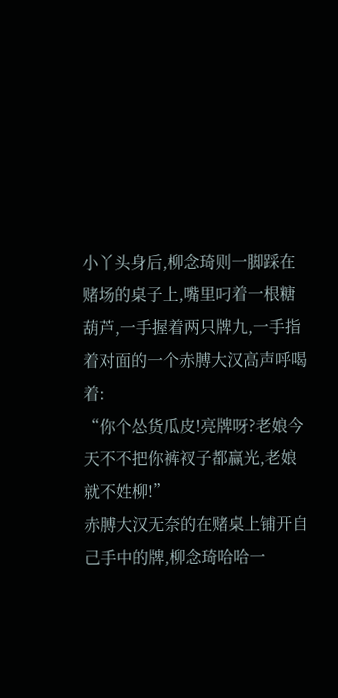小丫头身后,柳念琦则一脚踩在赌场的桌子上,嘴里叼着一根糖葫芦,一手握着两只牌九,一手指着对面的一个赤膊大汉高声呼喝着:
“你个怂货瓜皮!亮牌呀?老娘今天不不把你裤衩子都赢光,老娘就不姓柳!”
赤膊大汉无奈的在赌桌上铺开自己手中的牌,柳念琦哈哈一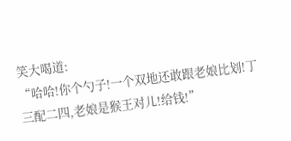笑大喝道:
“哈哈!你个勺子!一个双地还敢跟老娘比划!丁三配二四,老娘是猴王对儿!给钱!”